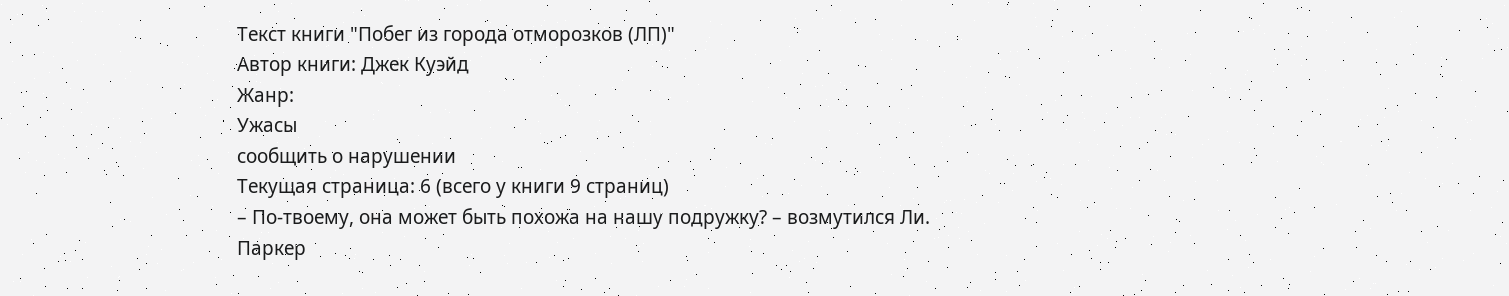Текст книги "Побег из города отморозков (ЛП)"
Автор книги: Джек Куэйд
Жанр:
Ужасы
сообщить о нарушении
Текущая страница: 6 (всего у книги 9 страниц)
– По-твоему, она может быть похожа на нашу подружку? – возмутился Ли.
Паркер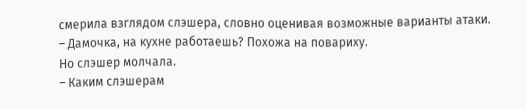смерила взглядом слэшера, словно оценивая возможные варианты атаки.
– Дамочка, на кухне работаешь? Похожа на повариху.
Но слэшер молчала.
– Каким слэшерам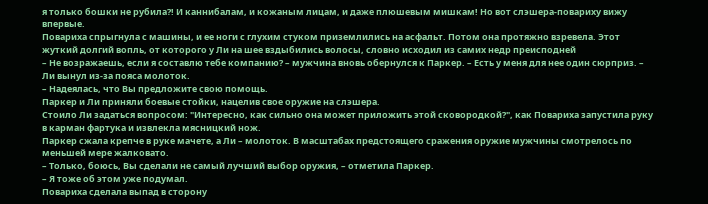я только бошки не рубила?! И каннибалам, и кожаным лицам, и даже плюшевым мишкам! Но вот слэшера-повариху вижу впервые.
Повариха спрыгнула с машины, и ее ноги с глухим стуком приземлились на асфальт. Потом она протяжно взревела. Этот жуткий долгий вопль, от которого у Ли на шее вздыбились волосы, словно исходил из самих недр преисподней
– Не возражаешь, если я составлю тебе компанию? – мужчина вновь обернулся к Паркер. – Есть у меня для нее один сюрприз. – Ли вынул из-за пояса молоток.
– Надеялась, что Вы предложите свою помощь.
Паркер и Ли приняли боевые стойки, нацелив свое оружие на слэшера.
Стоило Ли задаться вопросом: "Интересно, как сильно она может приложить этой сковородкой?", как Повариха запустила руку в карман фартука и извлекла мясницкий нож.
Паркер сжала крепче в руке мачете, а Ли – молоток. В масштабах предстоящего сражения оружие мужчины смотрелось по меньшей мере жалковато.
– Только, боюсь, Вы сделали не самый лучший выбор оружия, – отметила Паркер.
– Я тоже об этом уже подумал.
Повариха сделала выпад в сторону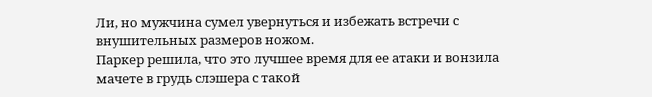Ли, но мужчина сумел увернуться и избежать встречи с внушительных размеров ножом.
Паркер решила, что это лучшее время для ее атаки и вонзила мачете в грудь слэшера с такой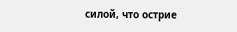силой, что острие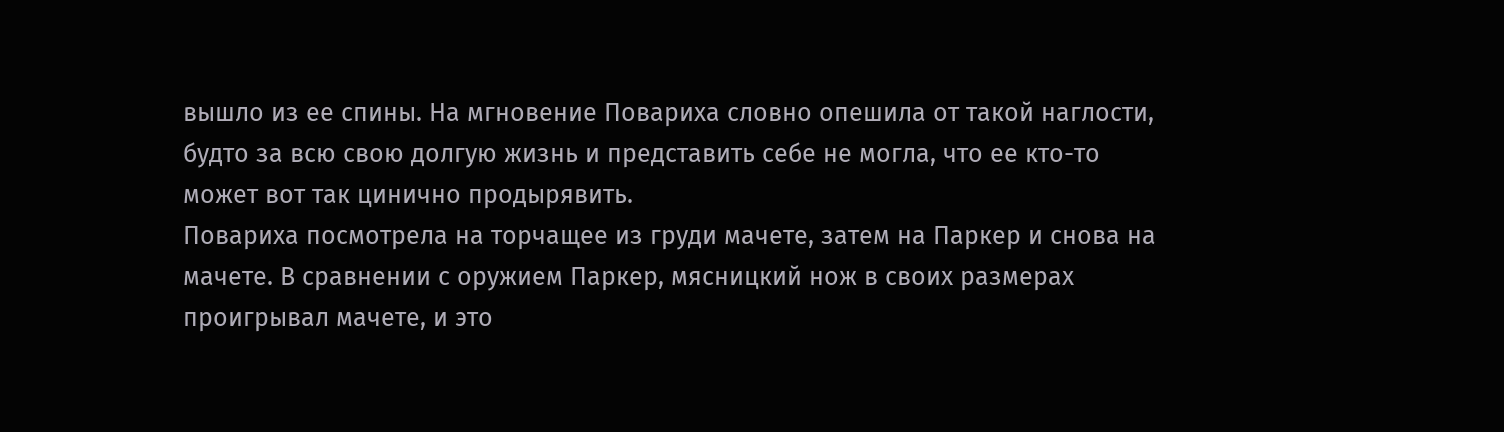вышло из ее спины. На мгновение Повариха словно опешила от такой наглости, будто за всю свою долгую жизнь и представить себе не могла, что ее кто-то может вот так цинично продырявить.
Повариха посмотрела на торчащее из груди мачете, затем на Паркер и снова на мачете. В сравнении с оружием Паркер, мясницкий нож в своих размерах проигрывал мачете, и это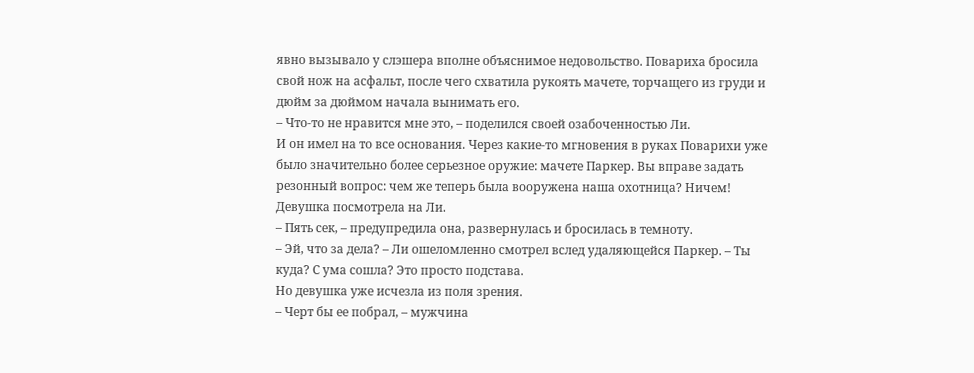явно вызывало у слэшера вполне объяснимое недовольство. Повариха бросила свой нож на асфальт, после чего схватила рукоять мачете, торчащего из груди и дюйм за дюймом начала вынимать его.
– Что-то не нравится мне это, – поделился своей озабоченностью Ли.
И он имел на то все основания. Через какие-то мгновения в руках Поварихи уже было значительно более серьезное оружие: мачете Паркер. Вы вправе задать резонный вопрос: чем же теперь была вооружена наша охотница? Ничем!
Девушка посмотрела на Ли.
– Пять сек, – предупредила она, развернулась и бросилась в темноту.
– Эй, что за дела? – Ли ошеломленно смотрел вслед удаляющейся Паркер. – Ты куда? С ума сошла? Это просто подстава.
Но девушка уже исчезла из поля зрения.
– Черт бы ее побрал, – мужчина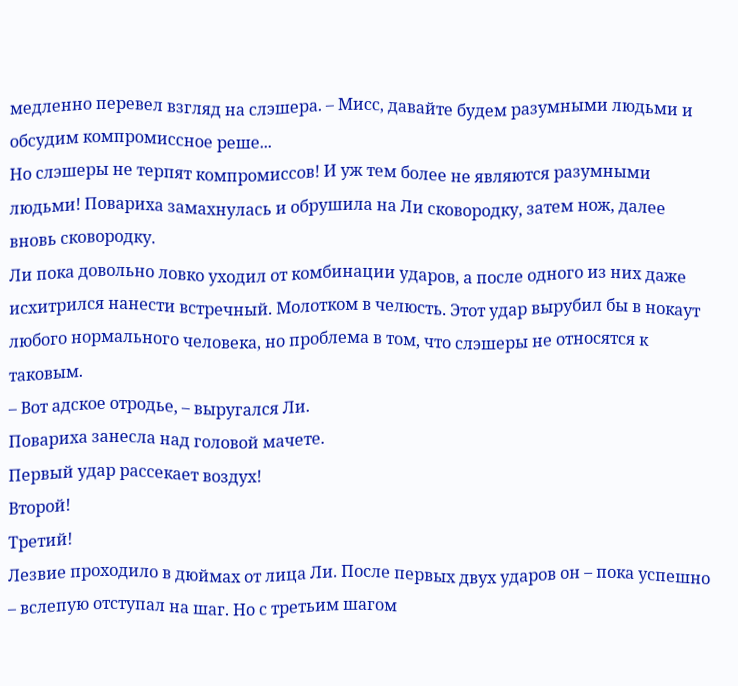медленно перевел взгляд на слэшера. – Мисс, давайте будем разумными людьми и обсудим компромиссное реше...
Но слэшеры не терпят компромиссов! И уж тем более не являются разумными людьми! Повариха замахнулась и обрушила на Ли сковородку, затем нож, далее вновь сковородку.
Ли пока довольно ловко уходил от комбинации ударов, а после одного из них даже исхитрился нанести встречный. Молотком в челюсть. Этот удар вырубил бы в нокаут любого нормального человека, но проблема в том, что слэшеры не относятся к таковым.
– Вот адское отродье, – выругался Ли.
Повариха занесла над головой мачете.
Первый удар рассекает воздух!
Второй!
Третий!
Лезвие проходило в дюймах от лица Ли. После первых двух ударов он – пока успешно – вслепую отступал на шаг. Но с третьим шагом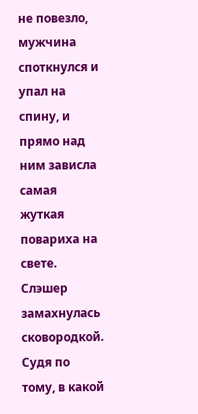не повезло, мужчина споткнулся и упал на спину, и прямо над ним зависла самая жуткая повариха на свете.
Слэшер замахнулась сковородкой. Судя по тому, в какой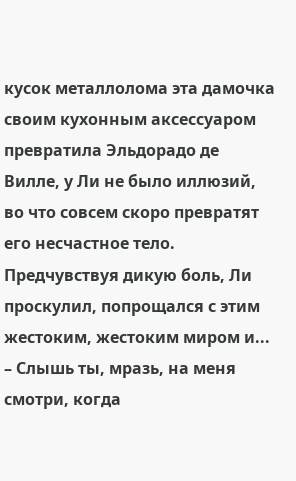кусок металлолома эта дамочка своим кухонным аксессуаром превратила Эльдорадо де Вилле, у Ли не было иллюзий, во что совсем скоро превратят его несчастное тело. Предчувствуя дикую боль, Ли проскулил, попрощался с этим жестоким, жестоким миром и...
– Слышь ты, мразь, на меня смотри, когда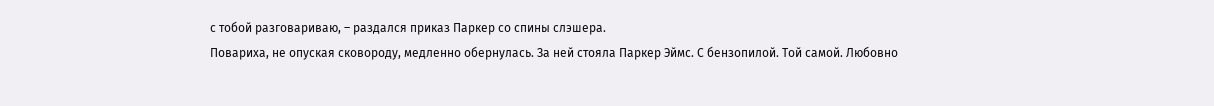с тобой разговариваю, – раздался приказ Паркер со спины слэшера.
Повариха, не опуская сковороду, медленно обернулась. За ней стояла Паркер Эймс. С бензопилой. Той самой. Любовно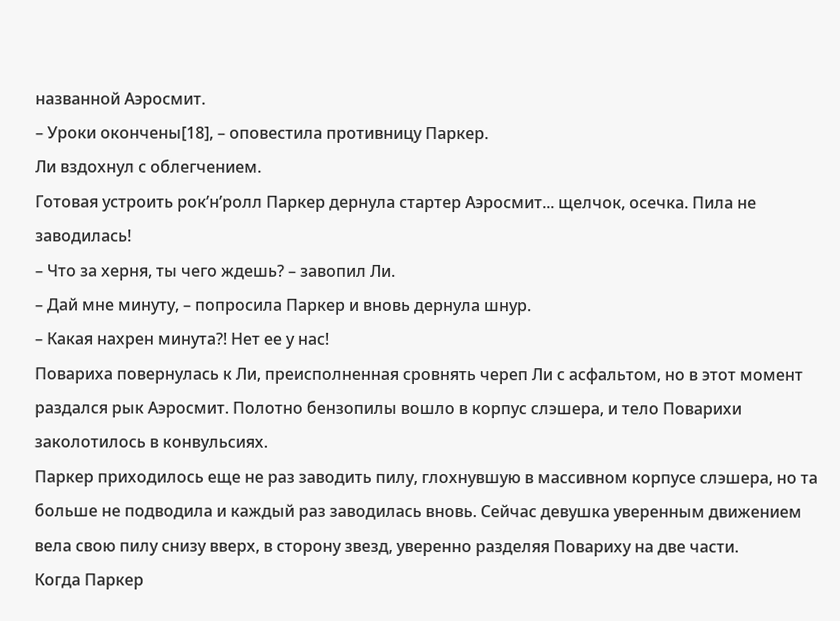названной Аэросмит.
– Уроки окончены[18], – оповестила противницу Паркер.
Ли вздохнул с облегчением.
Готовая устроить рок’н’ролл Паркер дернула стартер Аэросмит... щелчок, осечка. Пила не заводилась!
– Что за херня, ты чего ждешь? – завопил Ли.
– Дай мне минуту, – попросила Паркер и вновь дернула шнур.
– Какая нахрен минута?! Нет ее у нас!
Повариха повернулась к Ли, преисполненная сровнять череп Ли с асфальтом, но в этот момент раздался рык Аэросмит. Полотно бензопилы вошло в корпус слэшера, и тело Поварихи заколотилось в конвульсиях.
Паркер приходилось еще не раз заводить пилу, глохнувшую в массивном корпусе слэшера, но та больше не подводила и каждый раз заводилась вновь. Сейчас девушка уверенным движением вела свою пилу снизу вверх, в сторону звезд, уверенно разделяя Повариху на две части.
Когда Паркер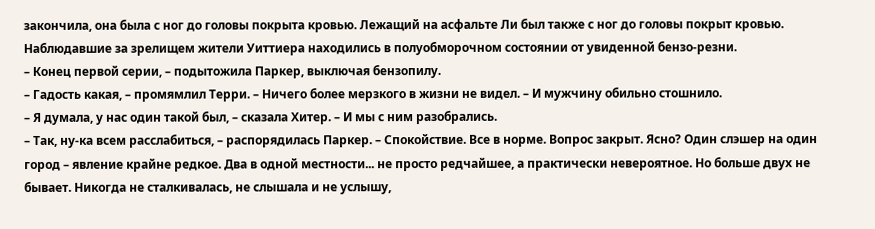закончила, она была с ног до головы покрыта кровью. Лежащий на асфальте Ли был также с ног до головы покрыт кровью. Наблюдавшие за зрелищем жители Уиттиера находились в полуобморочном состоянии от увиденной бензо-резни.
– Конец первой серии, – подытожила Паркер, выключая бензопилу.
– Гадость какая, – промямлил Терри. – Ничего более мерзкого в жизни не видел. – И мужчину обильно стошнило.
– Я думала, у нас один такой был, – сказала Хитер. – И мы с ним разобрались.
– Так, ну-ка всем расслабиться, – распорядилась Паркер. – Спокойствие. Все в норме. Вопрос закрыт. Ясно? Один слэшер на один город – явление крайне редкое. Два в одной местности... не просто редчайшее, а практически невероятное. Но больше двух не бывает. Никогда не сталкивалась, не слышала и не услышу,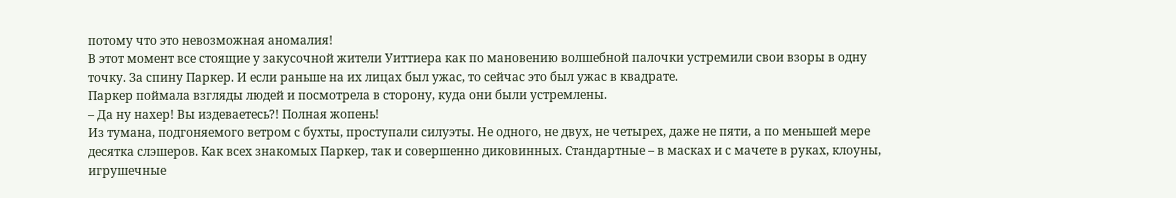потому что это невозможная аномалия!
В этот момент все стоящие у закусочной жители Уиттиера как по мановению волшебной палочки устремили свои взоры в одну точку. За спину Паркер. И если раньше на их лицах был ужас, то сейчас это был ужас в квадрате.
Паркер поймала взгляды людей и посмотрела в сторону, куда они были устремлены.
– Да ну нахер! Вы издеваетесь?! Полная жопень!
Из тумана, подгоняемого ветром с бухты, проступали силуэты. Не одного, не двух, не четырех, даже не пяти, а по меньшей мере десятка слэшеров. Как всех знакомых Паркер, так и совершенно диковинных. Стандартные – в масках и с мачете в руках, клоуны, игрушечные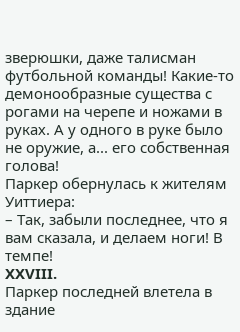зверюшки, даже талисман футбольной команды! Какие-то демонообразные существа с рогами на черепе и ножами в руках. А у одного в руке было не оружие, а... его собственная голова!
Паркер обернулась к жителям Уиттиера:
– Так, забыли последнее, что я вам сказала, и делаем ноги! В темпе!
XXVIII.
Паркер последней влетела в здание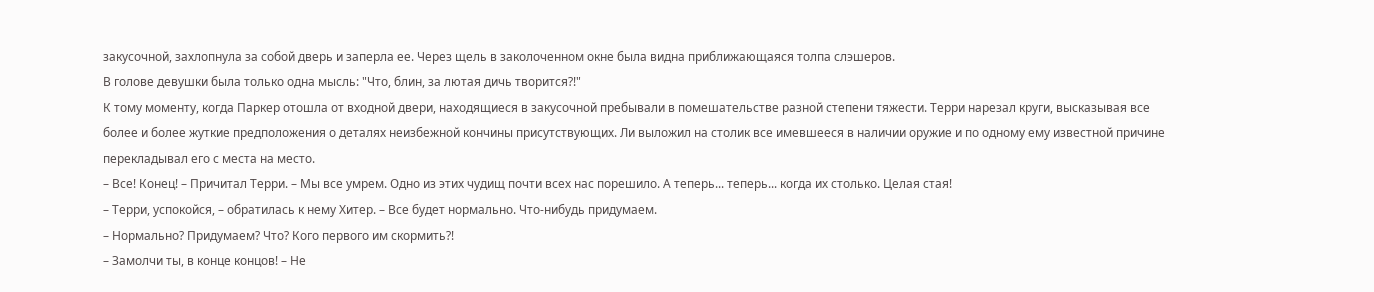закусочной, захлопнула за собой дверь и заперла ее. Через щель в заколоченном окне была видна приближающаяся толпа слэшеров.
В голове девушки была только одна мысль: "Что, блин, за лютая дичь творится?!"
К тому моменту, когда Паркер отошла от входной двери, находящиеся в закусочной пребывали в помешательстве разной степени тяжести. Терри нарезал круги, высказывая все более и более жуткие предположения о деталях неизбежной кончины присутствующих. Ли выложил на столик все имевшееся в наличии оружие и по одному ему известной причине перекладывал его с места на место.
– Все! Конец! – Причитал Терри. – Мы все умрем. Одно из этих чудищ почти всех нас порешило. А теперь... теперь... когда их столько. Целая стая!
– Терри, успокойся, – обратилась к нему Хитер. – Все будет нормально. Что-нибудь придумаем.
– Нормально? Придумаем? Что? Кого первого им скормить?!
– Замолчи ты, в конце концов! – Не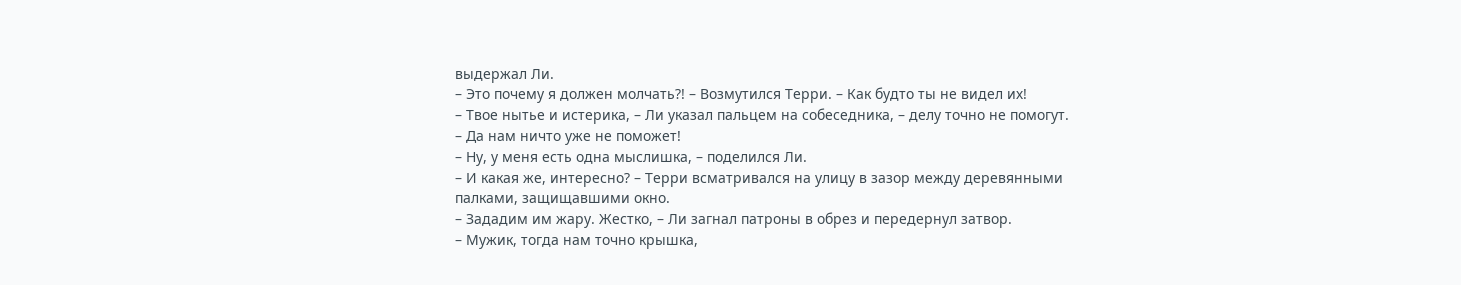выдержал Ли.
– Это почему я должен молчать?! – Возмутился Терри. – Как будто ты не видел их!
– Твое нытье и истерика, – Ли указал пальцем на собеседника, – делу точно не помогут.
– Да нам ничто уже не поможет!
– Ну, у меня есть одна мыслишка, – поделился Ли.
– И какая же, интересно? – Терри всматривался на улицу в зазор между деревянными палками, защищавшими окно.
– Зададим им жару. Жестко, – Ли загнал патроны в обрез и передернул затвор.
– Мужик, тогда нам точно крышка,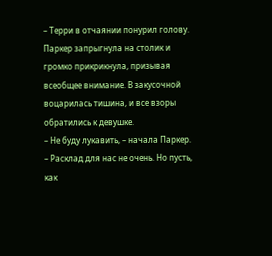– Терри в отчаянии понурил голову.
Паркер запрыгнула на столик и громко прикрикнула, призывая всеобщее внимание. В закусочной воцарилась тишина, и все взоры обратились к девушке.
– Не буду лукавить, – начала Паркер. – Расклад для нас не очень. Но пусть, как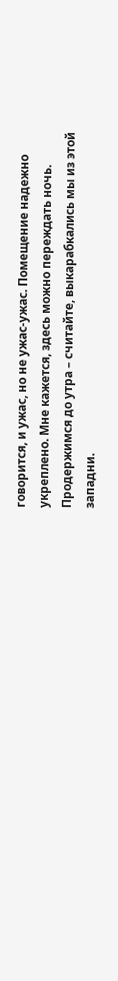говорится, и ужас, но не ужас-ужас. Помещение надежно укреплено. Мне кажется, здесь можно переждать ночь. Продержимся до утра – считайте, выкарабкались мы из этой западни.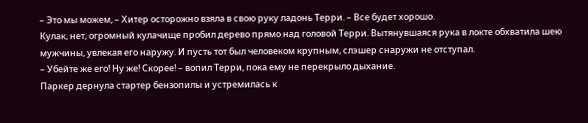– Это мы можем, – Хитер осторожно взяла в свою руку ладонь Терри. – Все будет хорошо.
Кулак, нет, огромный кулачище пробил дерево прямо над головой Терри. Вытянувшаяся рука в локте обхватила шею мужчины, увлекая его наружу. И пусть тот был человеком крупным, слэшер снаружи не отступал.
– Убейте же его! Ну же! Скорее! – вопил Терри, пока ему не перекрыло дыхание.
Паркер дернула стартер бензопилы и устремилась к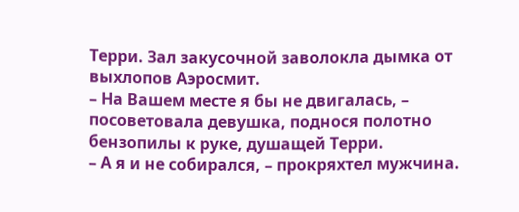Терри. Зал закусочной заволокла дымка от выхлопов Аэросмит.
– На Вашем месте я бы не двигалась, – посоветовала девушка, поднося полотно бензопилы к руке, душащей Терри.
– А я и не собирался, – прокряхтел мужчина.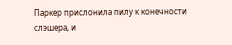Паркер прислонила пилу к конечности слэшера, и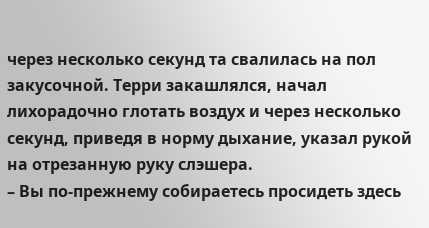через несколько секунд та свалилась на пол закусочной. Терри закашлялся, начал лихорадочно глотать воздух и через несколько секунд, приведя в норму дыхание, указал рукой на отрезанную руку слэшера.
– Вы по-прежнему собираетесь просидеть здесь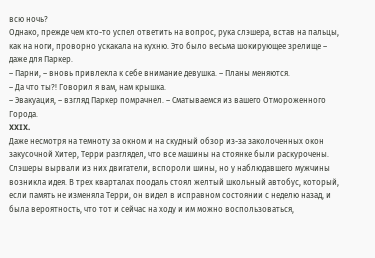всю ночь?
Однако, прежде чем кто-то успел ответить на вопрос, рука слэшера, встав на пальцы, как на ноги, проворно ускакала на кухню. Это было весьма шокирующее зрелище – даже для Паркер.
– Парни, – вновь привлекла к себе внимание девушка. – Планы меняются.
– Да что ты?! Говорил я вам, нам крышка.
– Эвакуация, – взгляд Паркер помрачнел. – Сматываемся из вашего Отмороженного Города.
XXIX.
Даже несмотря на темноту за окном и на скудный обзор из-за заколоченных окон закусочной Хитер, Терри разглядел, что все машины на стоянке были раскурочены. Слэшеры вырвали из них двигатели, вспороли шины, но у наблюдавшего мужчины возникла идея. В трех кварталах поодаль стоял желтый школьный автобус, который, если память не изменяла Терри, он видел в исправном состоянии с неделю назад, и была вероятность, что тот и сейчас на ходу и им можно воспользоваться,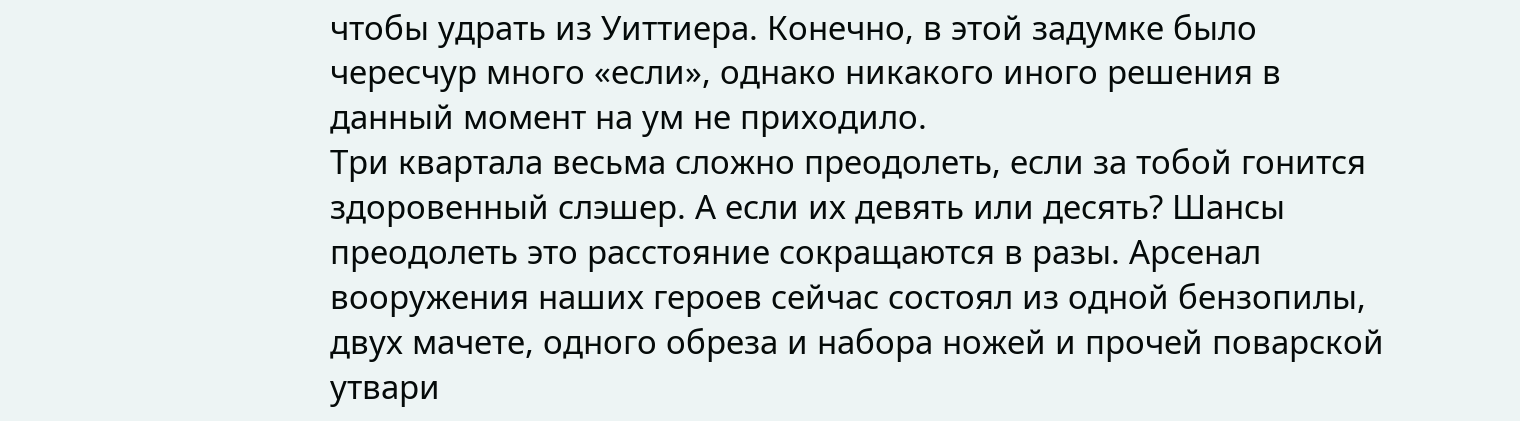чтобы удрать из Уиттиера. Конечно, в этой задумке было чересчур много «если», однако никакого иного решения в данный момент на ум не приходило.
Три квартала весьма сложно преодолеть, если за тобой гонится здоровенный слэшер. А если их девять или десять? Шансы преодолеть это расстояние сокращаются в разы. Арсенал вооружения наших героев сейчас состоял из одной бензопилы, двух мачете, одного обреза и набора ножей и прочей поварской утвари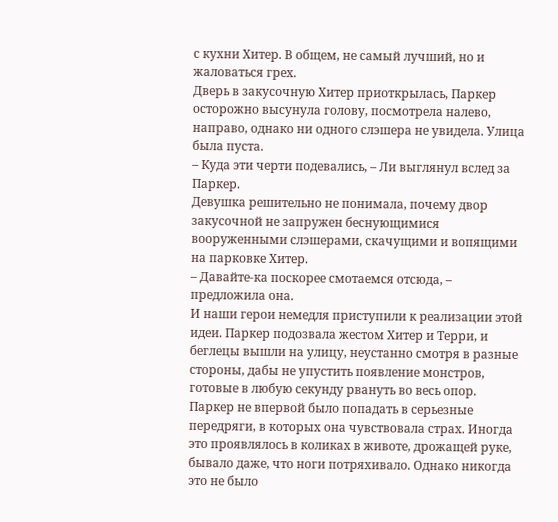с кухни Хитер. В общем, не самый лучший, но и жаловаться грех.
Дверь в закусочную Хитер приоткрылась, Паркер осторожно высунула голову, посмотрела налево, направо, однако ни одного слэшера не увидела. Улица была пуста.
– Куда эти черти подевались, – Ли выглянул вслед за Паркер.
Девушка решительно не понимала, почему двор закусочной не запружен беснующимися вооруженными слэшерами, скачущими и вопящими на парковке Хитер.
– Давайте-ка поскорее смотаемся отсюда, – предложила она.
И наши герои немедля приступили к реализации этой идеи. Паркер подозвала жестом Хитер и Терри, и беглецы вышли на улицу, неустанно смотря в разные стороны, дабы не упустить появление монстров, готовые в любую секунду рвануть во весь опор. Паркер не впервой было попадать в серьезные передряги, в которых она чувствовала страх. Иногда это проявлялось в коликах в животе, дрожащей руке, бывало даже, что ноги потряхивало. Однако никогда это не было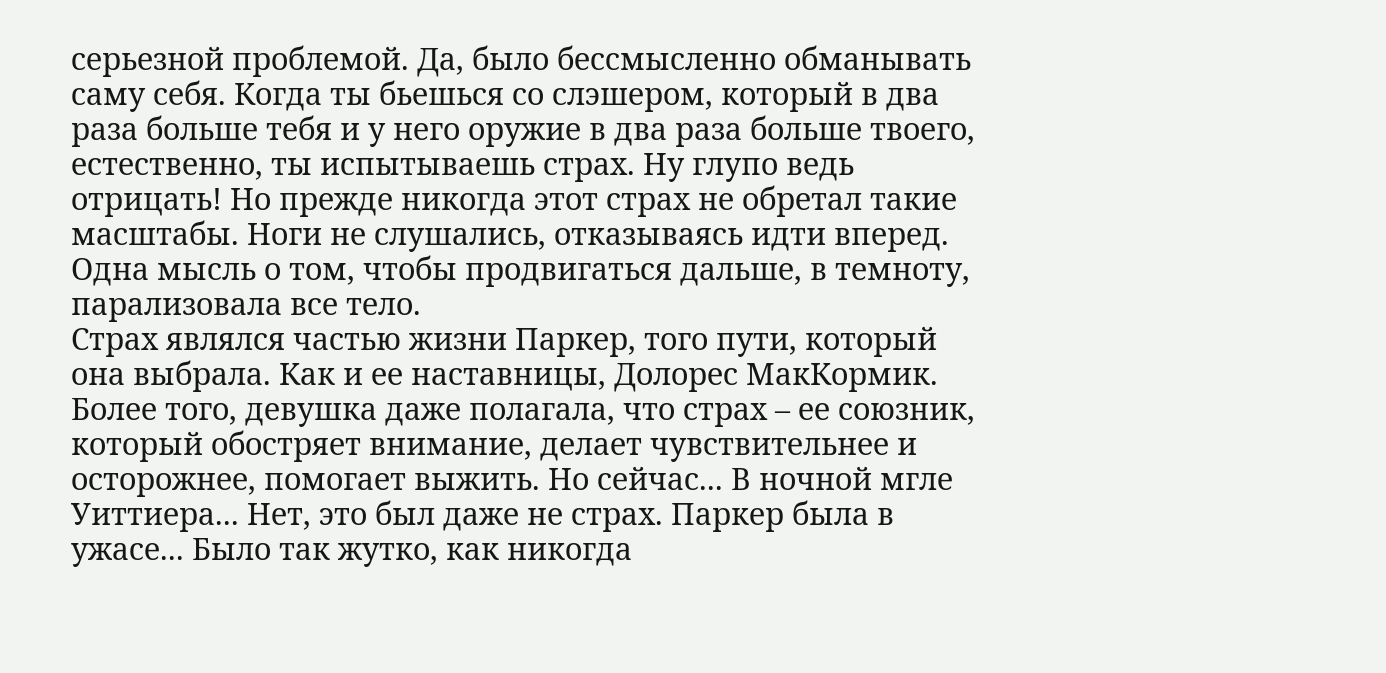серьезной проблемой. Да, было бессмысленно обманывать саму себя. Когда ты бьешься со слэшером, который в два раза больше тебя и у него оружие в два раза больше твоего, естественно, ты испытываешь страх. Ну глупо ведь отрицать! Но прежде никогда этот страх не обретал такие масштабы. Ноги не слушались, отказываясь идти вперед. Одна мысль о том, чтобы продвигаться дальше, в темноту, парализовала все тело.
Страх являлся частью жизни Паркер, того пути, который она выбрала. Как и ее наставницы, Долорес МакКормик. Более того, девушка даже полагала, что страх – ее союзник, который обостряет внимание, делает чувствительнее и осторожнее, помогает выжить. Но сейчас... В ночной мгле Уиттиера... Нет, это был даже не страх. Паркер была в ужасе... Было так жутко, как никогда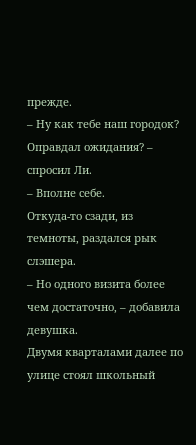прежде.
– Ну как тебе наш городок? Оправдал ожидания? – спросил Ли.
– Вполне себе.
Откуда-то сзади, из темноты, раздался рык слэшера.
– Но одного визита более чем достаточно, – добавила девушка.
Двумя кварталами далее по улице стоял школьный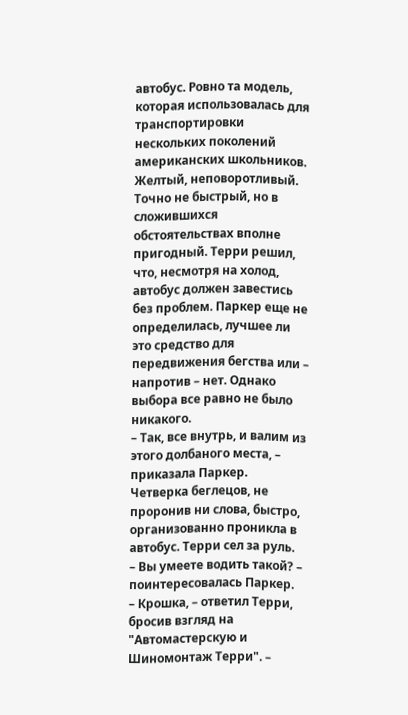автобус. Ровно та модель, которая использовалась для транспортировки нескольких поколений американских школьников. Желтый, неповоротливый. Точно не быстрый, но в сложившихся обстоятельствах вполне пригодный. Терри решил, что, несмотря на холод, автобус должен завестись без проблем. Паркер еще не определилась, лучшее ли это средство для передвижения бегства или – напротив – нет. Однако выбора все равно не было никакого.
– Так, все внутрь, и валим из этого долбаного места, – приказала Паркер.
Четверка беглецов, не проронив ни слова, быстро, организованно проникла в автобус. Терри сел за руль.
– Вы умеете водить такой? – поинтересовалась Паркер.
– Крошка, – ответил Терри, бросив взгляд на "Автомастерскую и Шиномонтаж Терри". –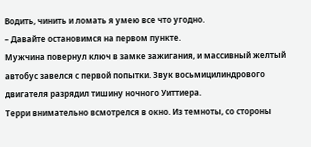Водить, чинить и ломать я умею все что угодно.
– Давайте остановимся на первом пункте.
Мужчина повернул ключ в замке зажигания, и массивный желтый автобус завелся с первой попытки. Звук восьмицилиндрового двигателя разрядил тишину ночного Уиттиера.
Терри внимательно всмотрелся в окно. Из темноты, со стороны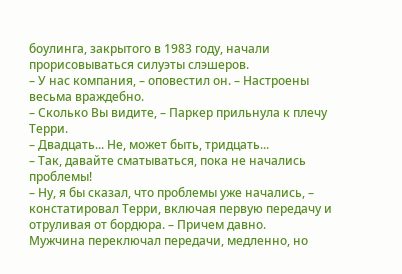боулинга, закрытого в 1983 году, начали прорисовываться силуэты слэшеров.
– У нас компания, – оповестил он. – Настроены весьма враждебно.
– Сколько Вы видите, – Паркер прильнула к плечу Терри.
– Двадцать... Не, может быть, тридцать...
– Так, давайте сматываться, пока не начались проблемы!
– Ну, я бы сказал, что проблемы уже начались, – констатировал Терри, включая первую передачу и отруливая от бордюра. – Причем давно.
Мужчина переключал передачи, медленно, но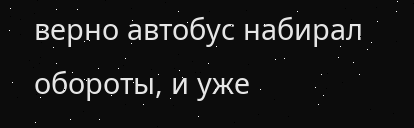верно автобус набирал обороты, и уже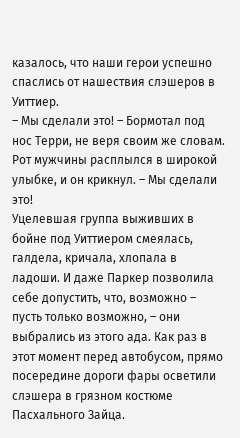казалось, что наши герои успешно спаслись от нашествия слэшеров в Уиттиер.
– Мы сделали это! – Бормотал под нос Терри, не веря своим же словам. Рот мужчины расплылся в широкой улыбке, и он крикнул. – Мы сделали это!
Уцелевшая группа выживших в бойне под Уиттиером смеялась, галдела, кричала, хлопала в ладоши. И даже Паркер позволила себе допустить, что, возможно – пусть только возможно, – они выбрались из этого ада. Как раз в этот момент перед автобусом, прямо посередине дороги фары осветили слэшера в грязном костюме Пасхального Зайца.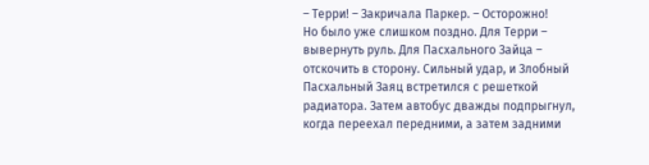– Терри! – Закричала Паркер. – Осторожно!
Но было уже слишком поздно. Для Терри – вывернуть руль. Для Пасхального Зайца – отскочить в сторону. Сильный удар, и Злобный Пасхальный Заяц встретился с решеткой радиатора. Затем автобус дважды подпрыгнул, когда переехал передними, а затем задними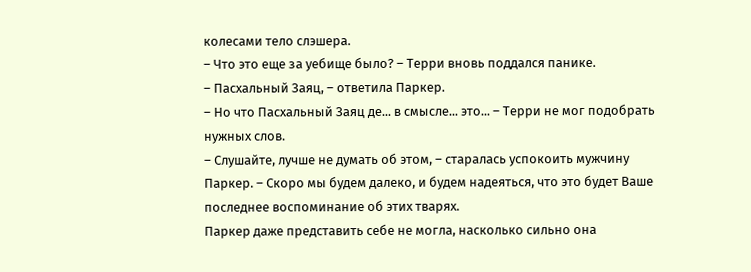колесами тело слэшера.
– Что это еще за уебище было? – Терри вновь поддался панике.
– Пасхальный Заяц, – ответила Паркер.
– Но что Пасхальный Заяц де... в смысле... это... – Терри не мог подобрать нужных слов.
– Слушайте, лучше не думать об этом, – старалась успокоить мужчину Паркер. – Скоро мы будем далеко, и будем надеяться, что это будет Ваше последнее воспоминание об этих тварях.
Паркер даже представить себе не могла, насколько сильно она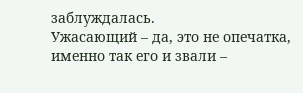заблуждалась.
Ужасающий – да, это не опечатка, именно так его и звали –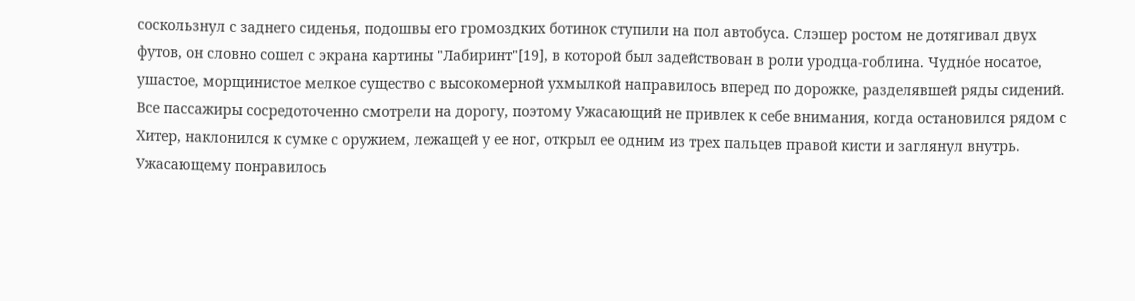соскользнул с заднего сиденья, подошвы его громоздких ботинок ступили на пол автобуса. Слэшер ростом не дотягивал двух футов, он словно сошел с экрана картины "Лабиринт"[19], в которой был задействован в роли уродца-гоблина. Чудно́е носатое, ушастое, морщинистое мелкое существо с высокомерной ухмылкой направилось вперед по дорожке, разделявшей ряды сидений.
Все пассажиры сосредоточенно смотрели на дорогу, поэтому Ужасающий не привлек к себе внимания, когда остановился рядом с Хитер, наклонился к сумке с оружием, лежащей у ее ног, открыл ее одним из трех пальцев правой кисти и заглянул внутрь. Ужасающему понравилось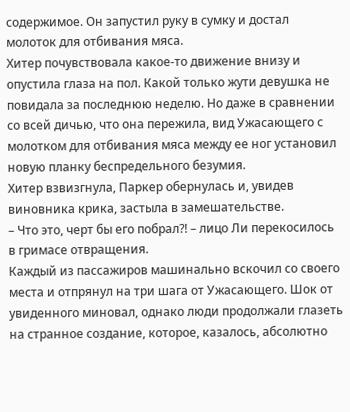содержимое. Он запустил руку в сумку и достал молоток для отбивания мяса.
Хитер почувствовала какое-то движение внизу и опустила глаза на пол. Какой только жути девушка не повидала за последнюю неделю. Но даже в сравнении со всей дичью, что она пережила, вид Ужасающего с молотком для отбивания мяса между ее ног установил новую планку беспредельного безумия.
Хитер взвизгнула, Паркер обернулась и, увидев виновника крика, застыла в замешательстве.
– Что это, черт бы его побрал?! – лицо Ли перекосилось в гримасе отвращения.
Каждый из пассажиров машинально вскочил со своего места и отпрянул на три шага от Ужасающего. Шок от увиденного миновал, однако люди продолжали глазеть на странное создание, которое, казалось, абсолютно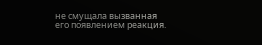не смущала вызванная его появлением реакция.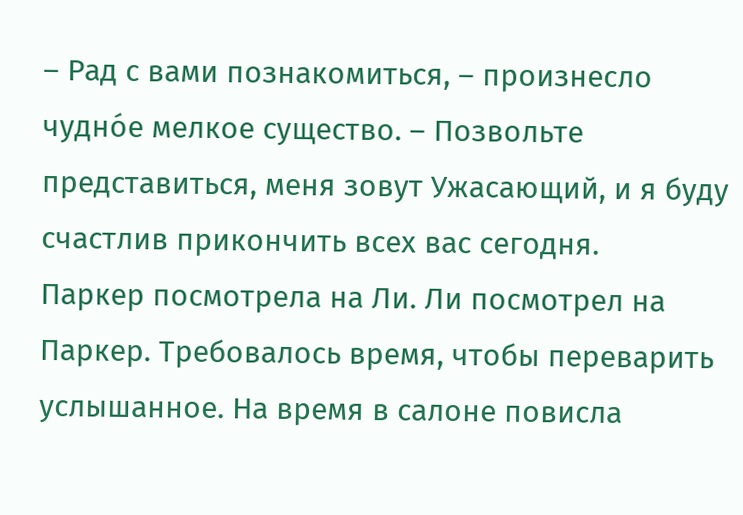– Рад с вами познакомиться, – произнесло чудно́е мелкое существо. – Позвольте представиться, меня зовут Ужасающий, и я буду счастлив прикончить всех вас сегодня.
Паркер посмотрела на Ли. Ли посмотрел на Паркер. Требовалось время, чтобы переварить услышанное. На время в салоне повисла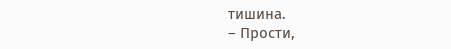тишина.
– Прости,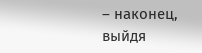– наконец, выйдя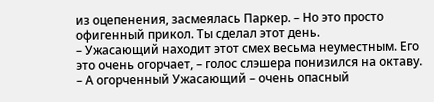из оцепенения, засмеялась Паркер. – Но это просто офигенный прикол. Ты сделал этот день.
– Ужасающий находит этот смех весьма неуместным. Его это очень огорчает, – голос слэшера понизился на октаву. – А огорченный Ужасающий – очень опасный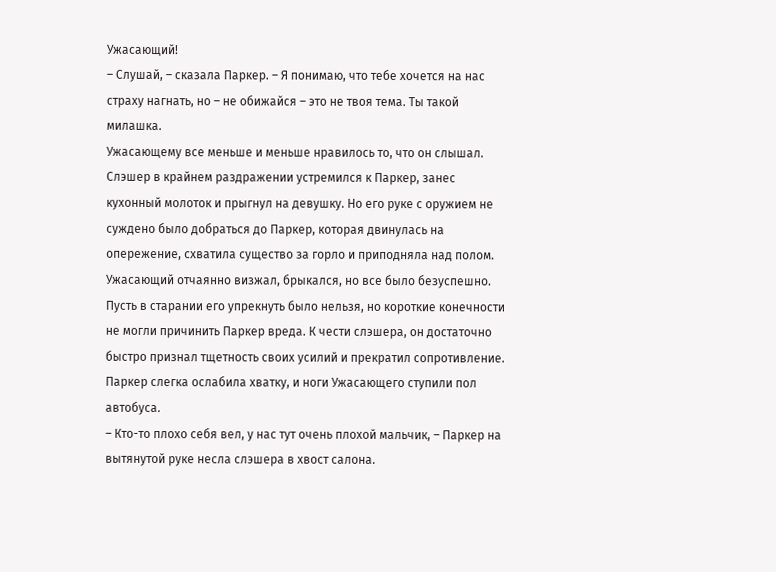Ужасающий!
– Слушай, – сказала Паркер. – Я понимаю, что тебе хочется на нас страху нагнать, но – не обижайся – это не твоя тема. Ты такой милашка.
Ужасающему все меньше и меньше нравилось то, что он слышал. Слэшер в крайнем раздражении устремился к Паркер, занес кухонный молоток и прыгнул на девушку. Но его руке с оружием не суждено было добраться до Паркер, которая двинулась на опережение, схватила существо за горло и приподняла над полом.
Ужасающий отчаянно визжал, брыкался, но все было безуспешно. Пусть в старании его упрекнуть было нельзя, но короткие конечности не могли причинить Паркер вреда. К чести слэшера, он достаточно быстро признал тщетность своих усилий и прекратил сопротивление. Паркер слегка ослабила хватку, и ноги Ужасающего ступили пол автобуса.
– Кто-то плохо себя вел, у нас тут очень плохой мальчик, – Паркер на вытянутой руке несла слэшера в хвост салона.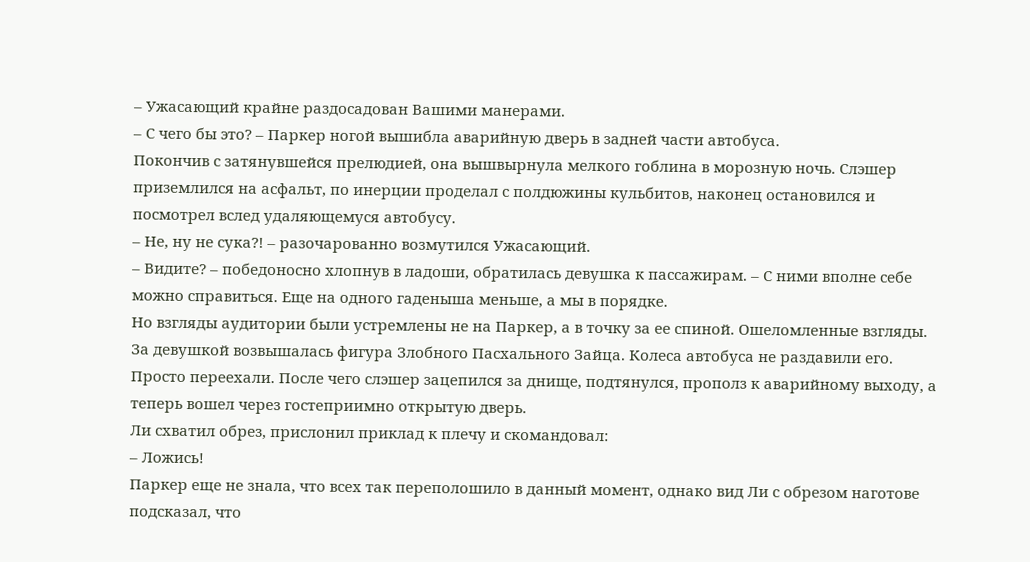– Ужасающий крайне раздосадован Вашими манерами.
– С чего бы это? – Паркер ногой вышибла аварийную дверь в задней части автобуса.
Покончив с затянувшейся прелюдией, она вышвырнула мелкого гоблина в морозную ночь. Слэшер приземлился на асфальт, по инерции проделал с полдюжины кульбитов, наконец остановился и посмотрел вслед удаляющемуся автобусу.
– Не, ну не сука?! – разочарованно возмутился Ужасающий.
– Видите? – победоносно хлопнув в ладоши, обратилась девушка к пассажирам. – С ними вполне себе можно справиться. Еще на одного гаденыша меньше, а мы в порядке.
Но взгляды аудитории были устремлены не на Паркер, а в точку за ее спиной. Ошеломленные взгляды. За девушкой возвышалась фигура Злобного Пасхального Зайца. Колеса автобуса не раздавили его. Просто переехали. После чего слэшер зацепился за днище, подтянулся, прополз к аварийному выходу, а теперь вошел через гостеприимно открытую дверь.
Ли схватил обрез, прислонил приклад к плечу и скомандовал:
– Ложись!
Паркер еще не знала, что всех так переполошило в данный момент, однако вид Ли с обрезом наготове подсказал, что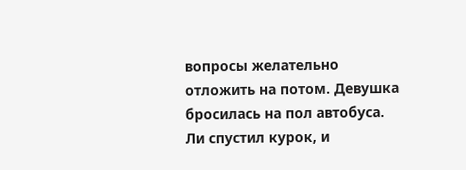вопросы желательно отложить на потом. Девушка бросилась на пол автобуса.
Ли спустил курок, и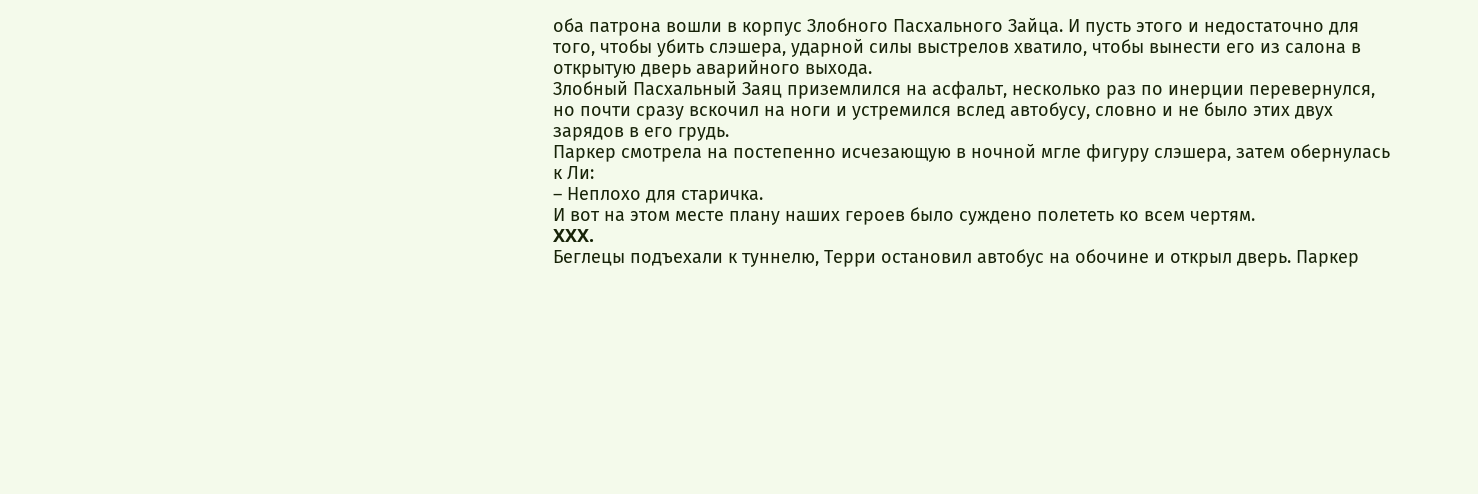оба патрона вошли в корпус Злобного Пасхального Зайца. И пусть этого и недостаточно для того, чтобы убить слэшера, ударной силы выстрелов хватило, чтобы вынести его из салона в открытую дверь аварийного выхода.
Злобный Пасхальный Заяц приземлился на асфальт, несколько раз по инерции перевернулся, но почти сразу вскочил на ноги и устремился вслед автобусу, словно и не было этих двух зарядов в его грудь.
Паркер смотрела на постепенно исчезающую в ночной мгле фигуру слэшера, затем обернулась к Ли:
– Неплохо для старичка.
И вот на этом месте плану наших героев было суждено полететь ко всем чертям.
XXX.
Беглецы подъехали к туннелю, Терри остановил автобус на обочине и открыл дверь. Паркер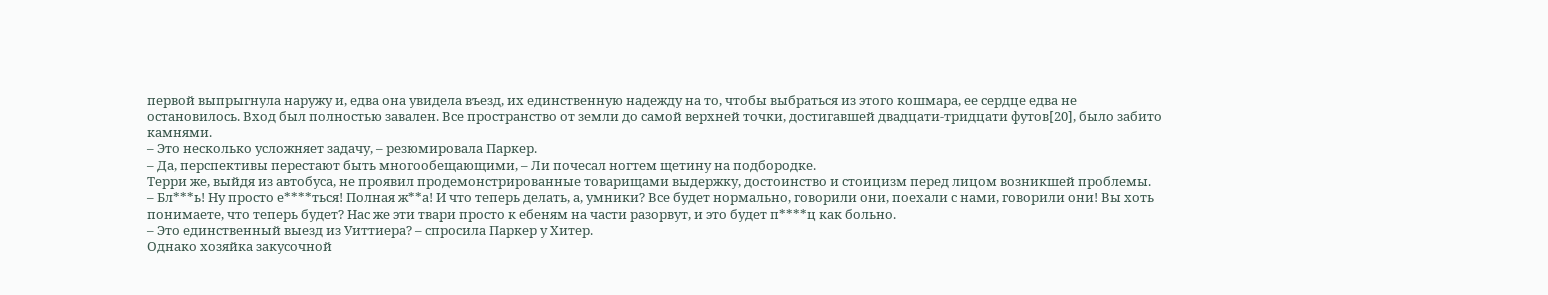первой выпрыгнула наружу и, едва она увидела въезд, их единственную надежду на то, чтобы выбраться из этого кошмара, ее сердце едва не остановилось. Вход был полностью завален. Все пространство от земли до самой верхней точки, достигавшей двадцати-тридцати футов[20], было забито камнями.
– Это несколько усложняет задачу, – резюмировала Паркер.
– Да, перспективы перестают быть многообещающими, – Ли почесал ногтем щетину на подбородке.
Терри же, выйдя из автобуса, не проявил продемонстрированные товарищами выдержку, достоинство и стоицизм перед лицом возникшей проблемы.
– Бл***ь! Ну просто е****ться! Полная ж**а! И что теперь делать, а, умники? Все будет нормально, говорили они, поехали с нами, говорили они! Вы хоть понимаете, что теперь будет? Нас же эти твари просто к ебеням на части разорвут, и это будет п****ц как больно.
– Это единственный выезд из Уиттиера? – спросила Паркер у Хитер.
Однако хозяйка закусочной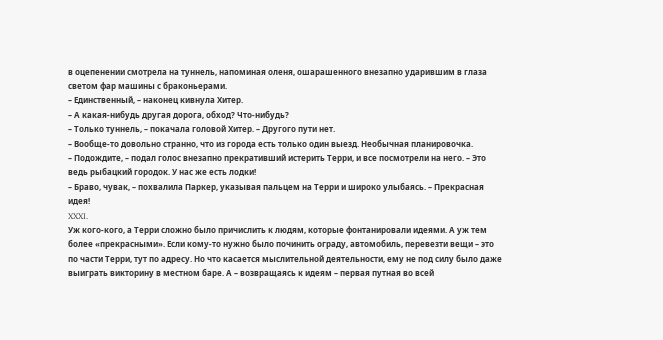в оцепенении смотрела на туннель, напоминая оленя, ошарашенного внезапно ударившим в глаза светом фар машины с браконьерами.
– Единственный, – наконец кивнула Хитер.
– А какая-нибудь другая дорога, обход? Что-нибудь?
– Только туннель, – покачала головой Хитер. – Другого пути нет.
– Вообще-то довольно странно, что из города есть только один выезд. Необычная планировочка.
– Подождите, – подал голос внезапно прекративший истерить Терри, и все посмотрели на него. – Это ведь рыбацкий городок. У нас же есть лодки!
– Браво, чувак, – похвалила Паркер, указывая пальцем на Терри и широко улыбаясь. – Прекрасная идея!
XXXI.
Уж кого-кого, а Терри сложно было причислить к людям, которые фонтанировали идеями. А уж тем более «прекрасными». Если кому-то нужно было починить ограду, автомобиль, перевезти вещи – это по части Терри, тут по адресу. Но что касается мыслительной деятельности, ему не под силу было даже выиграть викторину в местном баре. А – возвращаясь к идеям – первая путная во всей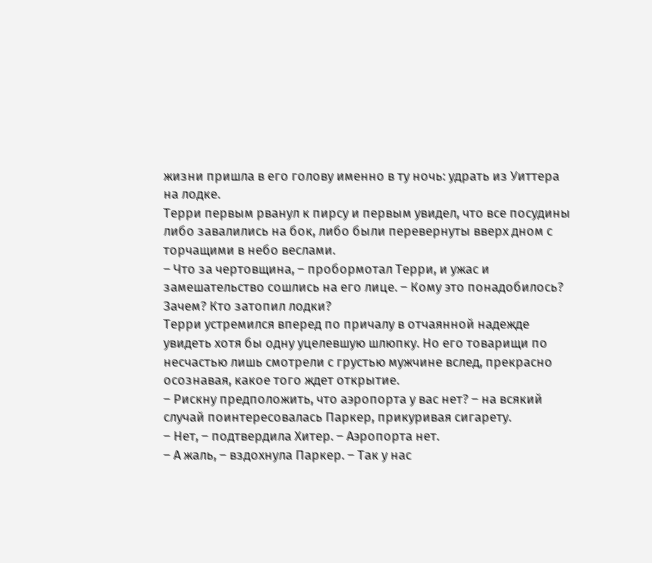жизни пришла в его голову именно в ту ночь: удрать из Уиттера на лодке.
Терри первым рванул к пирсу и первым увидел, что все посудины либо завалились на бок, либо были перевернуты вверх дном с торчащими в небо веслами.
– Что за чертовщина, – пробормотал Терри, и ужас и замешательство сошлись на его лице. – Кому это понадобилось? Зачем? Кто затопил лодки?
Терри устремился вперед по причалу в отчаянной надежде увидеть хотя бы одну уцелевшую шлюпку. Но его товарищи по несчастью лишь смотрели с грустью мужчине вслед, прекрасно осознавая, какое того ждет открытие.
– Рискну предположить, что аэропорта у вас нет? – на всякий случай поинтересовалась Паркер, прикуривая сигарету.
– Нет, – подтвердила Хитер. – Аэропорта нет.
– А жаль, – вздохнула Паркер. – Так у нас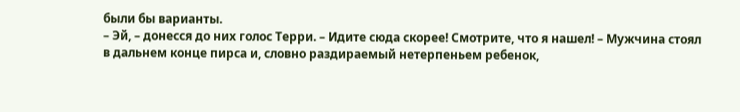были бы варианты.
– Эй, – донесся до них голос Терри. – Идите сюда скорее! Смотрите, что я нашел! – Мужчина стоял в дальнем конце пирса и, словно раздираемый нетерпеньем ребенок,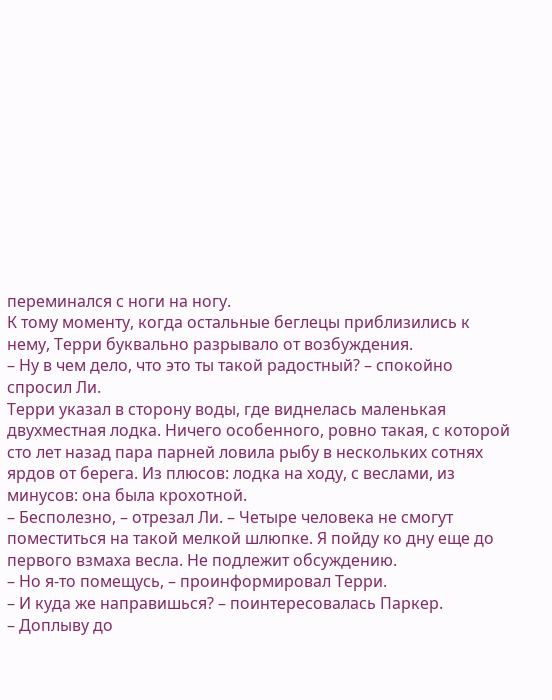переминался с ноги на ногу.
К тому моменту, когда остальные беглецы приблизились к нему, Терри буквально разрывало от возбуждения.
– Ну в чем дело, что это ты такой радостный? – спокойно спросил Ли.
Терри указал в сторону воды, где виднелась маленькая двухместная лодка. Ничего особенного, ровно такая, с которой сто лет назад пара парней ловила рыбу в нескольких сотнях ярдов от берега. Из плюсов: лодка на ходу, с веслами, из минусов: она была крохотной.
– Бесполезно, – отрезал Ли. – Четыре человека не смогут поместиться на такой мелкой шлюпке. Я пойду ко дну еще до первого взмаха весла. Не подлежит обсуждению.
– Но я-то помещусь, – проинформировал Терри.
– И куда же направишься? – поинтересовалась Паркер.
– Доплыву до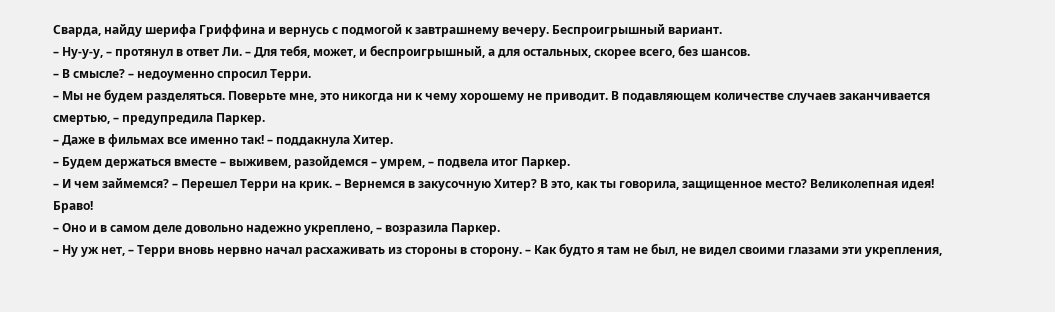Сварда, найду шерифа Гриффина и вернусь с подмогой к завтрашнему вечеру. Беспроигрышный вариант.
– Ну-у-у, – протянул в ответ Ли. – Для тебя, может, и беспроигрышный, а для остальных, скорее всего, без шансов.
– В смысле? – недоуменно спросил Терри.
– Мы не будем разделяться. Поверьте мне, это никогда ни к чему хорошему не приводит. В подавляющем количестве случаев заканчивается смертью, – предупредила Паркер.
– Даже в фильмах все именно так! – поддакнула Хитер.
– Будем держаться вместе – выживем, разойдемся – умрем, – подвела итог Паркер.
– И чем займемся? – Перешел Терри на крик. – Вернемся в закусочную Хитер? В это, как ты говорила, защищенное место? Великолепная идея! Браво!
– Оно и в самом деле довольно надежно укреплено, – возразила Паркер.
– Ну уж нет, – Терри вновь нервно начал расхаживать из стороны в сторону. – Как будто я там не был, не видел своими глазами эти укрепления,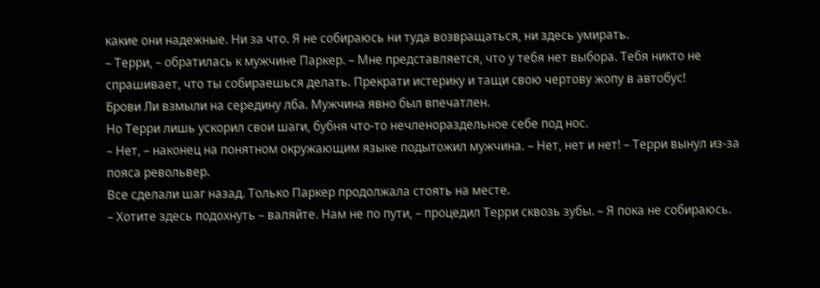какие они надежные. Ни за что. Я не собираюсь ни туда возвращаться, ни здесь умирать.
– Терри, – обратилась к мужчине Паркер. – Мне представляется, что у тебя нет выбора. Тебя никто не спрашивает, что ты собираешься делать. Прекрати истерику и тащи свою чертову жопу в автобус!
Брови Ли взмыли на середину лба. Мужчина явно был впечатлен.
Но Терри лишь ускорил свои шаги, бубня что-то нечленораздельное себе под нос.
– Нет, – наконец на понятном окружающим языке подытожил мужчина. – Нет, нет и нет! – Терри вынул из-за пояса револьвер.
Все сделали шаг назад. Только Паркер продолжала стоять на месте.
– Хотите здесь подохнуть – валяйте. Нам не по пути, – процедил Терри сквозь зубы. – Я пока не собираюсь.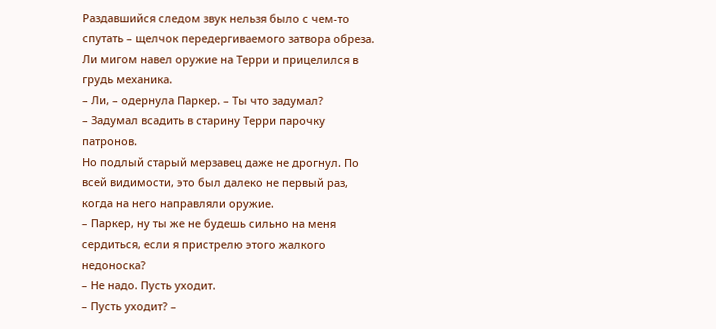Раздавшийся следом звук нельзя было с чем-то спутать – щелчок передергиваемого затвора обреза. Ли мигом навел оружие на Терри и прицелился в грудь механика.
– Ли, – одернула Паркер. – Ты что задумал?
– Задумал всадить в старину Терри парочку патронов.
Но подлый старый мерзавец даже не дрогнул. По всей видимости, это был далеко не первый раз, когда на него направляли оружие.
– Паркер, ну ты же не будешь сильно на меня сердиться, если я пристрелю этого жалкого недоноска?
– Не надо. Пусть уходит.
– Пусть уходит? –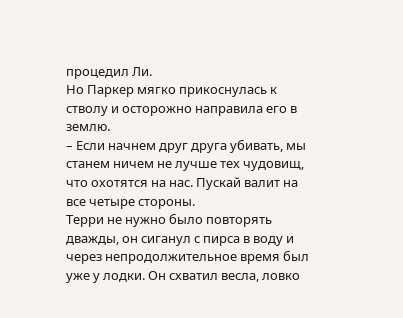процедил Ли.
Но Паркер мягко прикоснулась к стволу и осторожно направила его в землю.
– Если начнем друг друга убивать, мы станем ничем не лучше тех чудовищ, что охотятся на нас. Пускай валит на все четыре стороны.
Терри не нужно было повторять дважды, он сиганул с пирса в воду и через непродолжительное время был уже у лодки. Он схватил весла, ловко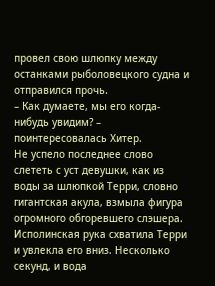провел свою шлюпку между останками рыболовецкого судна и отправился прочь.
– Как думаете, мы его когда-нибудь увидим? – поинтересовалась Хитер.
Не успело последнее слово слететь с уст девушки, как из воды за шлюпкой Терри, словно гигантская акула, взмыла фигура огромного обгоревшего слэшера. Исполинская рука схватила Терри и увлекла его вниз. Несколько секунд, и вода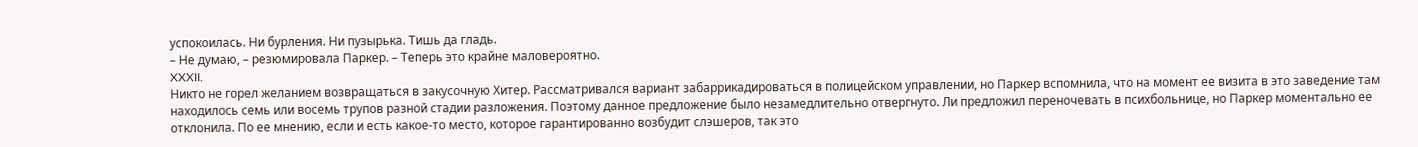успокоилась. Ни бурления. Ни пузырька. Тишь да гладь.
– Не думаю, – резюмировала Паркер. – Теперь это крайне маловероятно.
XXXII.
Никто не горел желанием возвращаться в закусочную Хитер. Рассматривался вариант забаррикадироваться в полицейском управлении, но Паркер вспомнила, что на момент ее визита в это заведение там находилось семь или восемь трупов разной стадии разложения. Поэтому данное предложение было незамедлительно отвергнуто. Ли предложил переночевать в психбольнице, но Паркер моментально ее отклонила. По ее мнению, если и есть какое-то место, которое гарантированно возбудит слэшеров, так это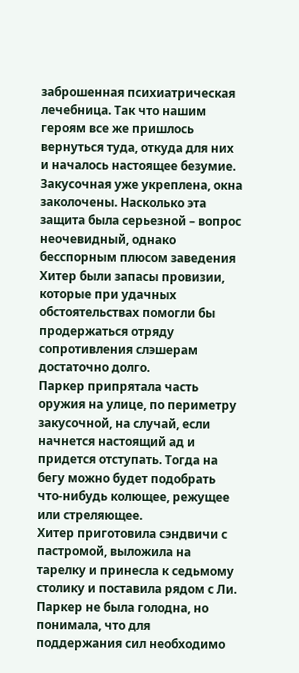заброшенная психиатрическая лечебница. Так что нашим героям все же пришлось вернуться туда, откуда для них и началось настоящее безумие. Закусочная уже укреплена, окна заколочены. Насколько эта защита была серьезной – вопрос неочевидный, однако бесспорным плюсом заведения Хитер были запасы провизии, которые при удачных обстоятельствах помогли бы продержаться отряду сопротивления слэшерам достаточно долго.
Паркер припрятала часть оружия на улице, по периметру закусочной, на случай, если начнется настоящий ад и придется отступать. Тогда на бегу можно будет подобрать что-нибудь колющее, режущее или стреляющее.
Хитер приготовила сэндвичи с пастромой, выложила на тарелку и принесла к седьмому столику и поставила рядом с Ли. Паркер не была голодна, но понимала, что для поддержания сил необходимо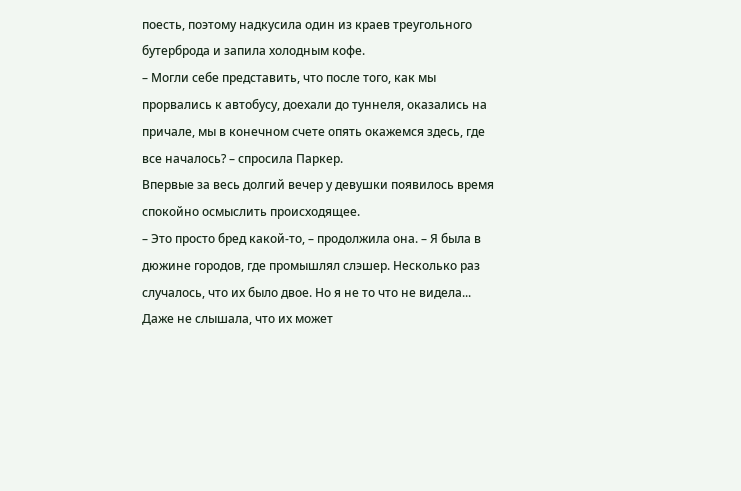поесть, поэтому надкусила один из краев треугольного бутерброда и запила холодным кофе.
– Могли себе представить, что после того, как мы прорвались к автобусу, доехали до туннеля, оказались на причале, мы в конечном счете опять окажемся здесь, где все началось? – спросила Паркер.
Впервые за весь долгий вечер у девушки появилось время спокойно осмыслить происходящее.
– Это просто бред какой-то, – продолжила она. – Я была в дюжине городов, где промышлял слэшер. Несколько раз случалось, что их было двое. Но я не то что не видела... Даже не слышала, что их может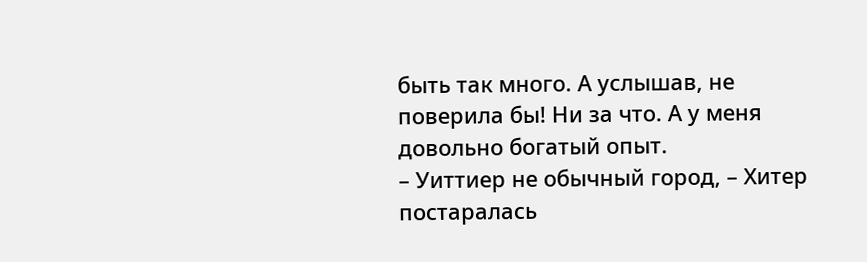быть так много. А услышав, не поверила бы! Ни за что. А у меня довольно богатый опыт.
– Уиттиер не обычный город, – Хитер постаралась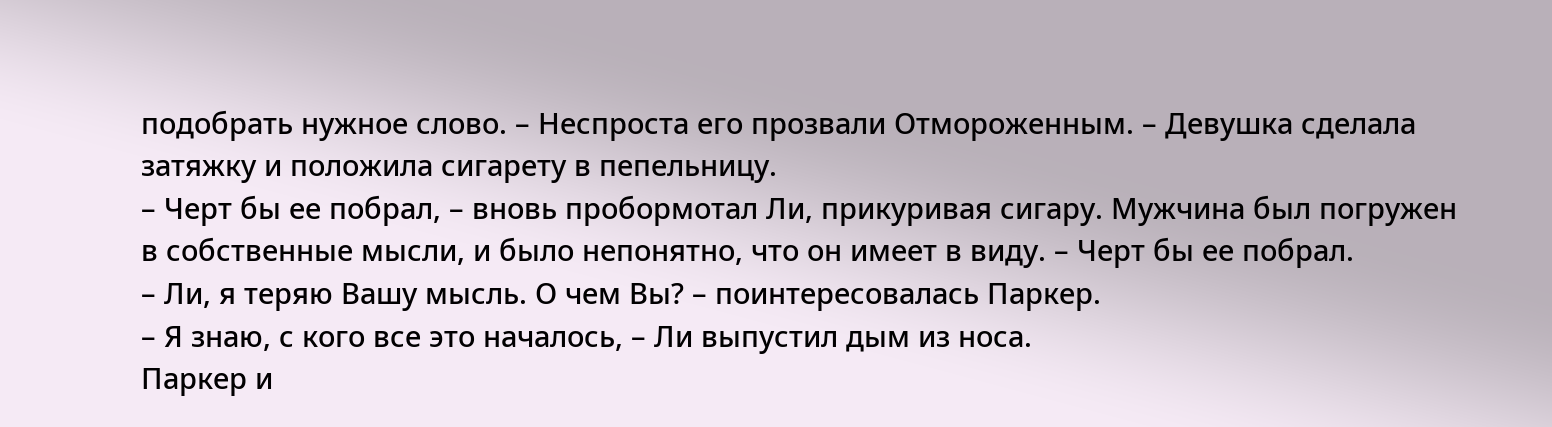подобрать нужное слово. – Неспроста его прозвали Отмороженным. – Девушка сделала затяжку и положила сигарету в пепельницу.
– Черт бы ее побрал, – вновь пробормотал Ли, прикуривая сигару. Мужчина был погружен в собственные мысли, и было непонятно, что он имеет в виду. – Черт бы ее побрал.
– Ли, я теряю Вашу мысль. О чем Вы? – поинтересовалась Паркер.
– Я знаю, с кого все это началось, – Ли выпустил дым из носа.
Паркер и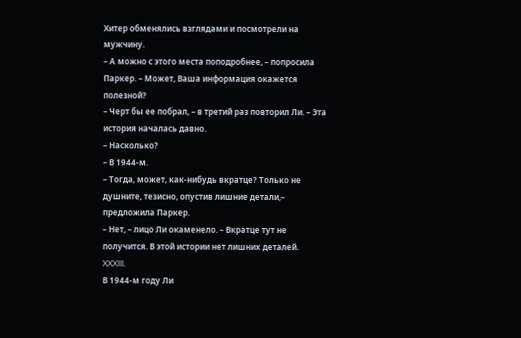Хитер обменялись взглядами и посмотрели на мужчину.
– А можно с этого места поподробнее, – попросила Паркер. – Может, Ваша информация окажется полезной?
– Черт бы ее побрал, – в третий раз повторил Ли. – Эта история началась давно.
– Насколько?
– В 1944-м.
– Тогда, может, как-нибудь вкратце? Только не душните, тезисно, опустив лишние детали,– предложила Паркер.
– Нет, – лицо Ли окаменело. – Вкратце тут не получится. В этой истории нет лишних деталей.
XXXIII.
В 1944-м году Ли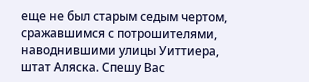еще не был старым седым чертом, сражавшимся с потрошителями, наводнившими улицы Уиттиера, штат Аляска. Спешу Вас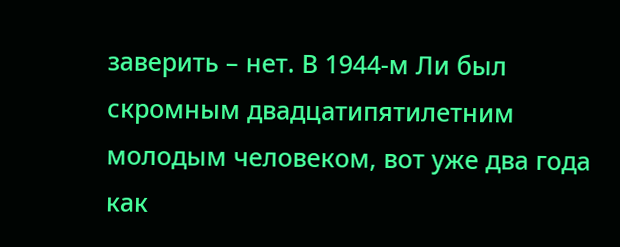заверить – нет. В 1944-м Ли был скромным двадцатипятилетним молодым человеком, вот уже два года как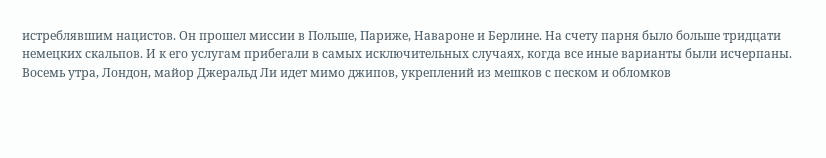истреблявшим нацистов. Он прошел миссии в Польше, Париже, Навароне и Берлине. На счету парня было больше тридцати немецких скальпов. И к его услугам прибегали в самых исключительных случаях, когда все иные варианты были исчерпаны.
Восемь утра, Лондон, майор Джеральд Ли идет мимо джипов, укреплений из мешков с песком и обломков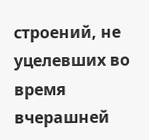строений, не уцелевших во время вчерашней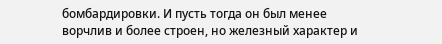бомбардировки. И пусть тогда он был менее ворчлив и более строен, но железный характер и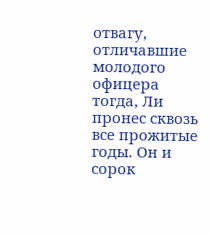отвагу, отличавшие молодого офицера тогда, Ли пронес сквозь все прожитые годы. Он и сорок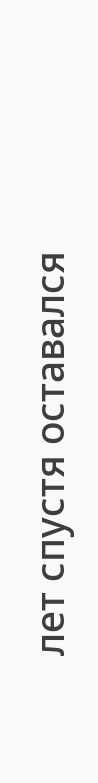лет спустя оставался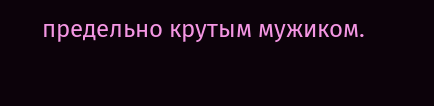предельно крутым мужиком.